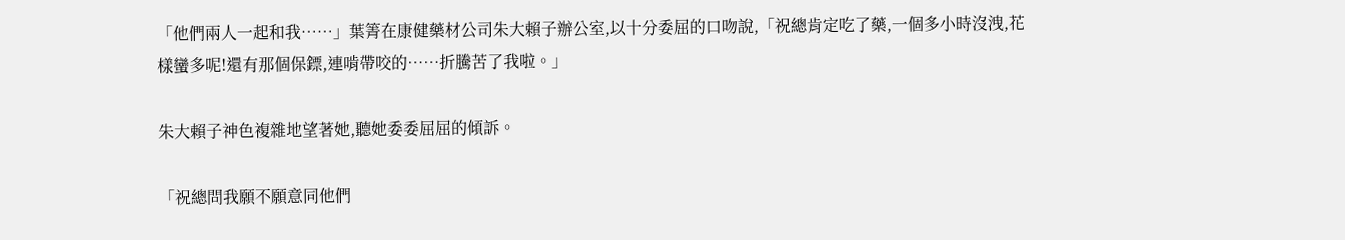「他們兩人一起和我……」葉箐在康健藥材公司朱大賴子辦公室,以十分委屈的口吻說,「祝總肯定吃了藥,一個多小時沒洩,花樣蠻多呢!還有那個保鏢,連啃帶咬的……折騰苦了我啦。」

朱大賴子神色複雜地望著她,聽她委委屈屈的傾訴。

「祝總問我願不願意同他們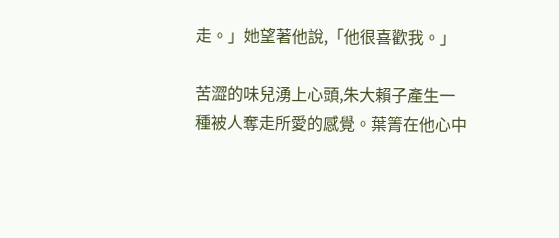走。」她望著他說,「他很喜歡我。」

苦澀的味兒湧上心頭,朱大賴子產生一種被人奪走所愛的感覺。葉箐在他心中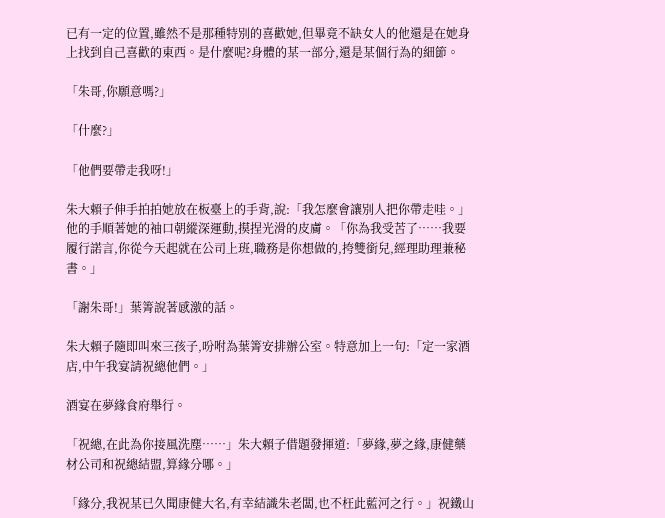已有一定的位置,雖然不是那種特別的喜歡她,但畢竟不缺女人的他還是在她身上找到自己喜歡的東西。是什麼呢?身體的某一部分,還是某個行為的細節。

「朱哥,你願意嗎?」

「什麼?」

「他們要帶走我呀!」

朱大賴子伸手拍拍她放在板臺上的手背,說:「我怎麼會讓別人把你帶走哇。」他的手順著她的袖口朝縱深運動,摸捏光滑的皮膚。「你為我受苦了……我要履行諾言,你從今天起就在公司上班,職務是你想做的,挎雙銜兒,經理助理兼秘書。」

「謝朱哥!」葉箐說著感激的話。

朱大賴子隨即叫來三孩子,吩咐為葉箐安排辦公室。特意加上一句:「定一家酒店,中午我宴請祝總他們。」

酒宴在夢緣食府舉行。

「祝總,在此為你接風洗塵……」朱大賴子借題發揮道:「夢緣,夢之緣,康健藥材公司和祝總結盟,算緣分哪。」

「緣分,我祝某已久聞康健大名,有幸結識朱老闆,也不枉此藍河之行。」祝鐵山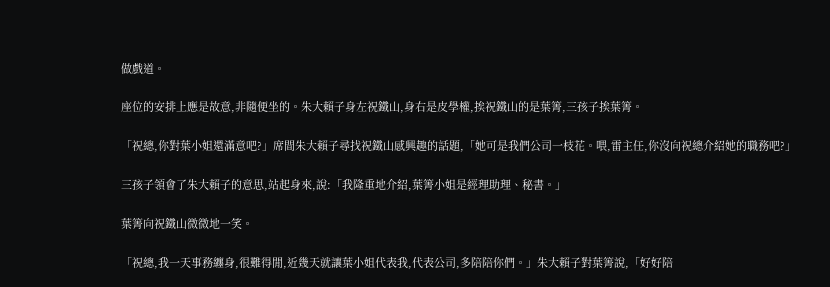做戲道。

座位的安排上應是故意,非隨便坐的。朱大賴子身左祝鐵山,身右是皮學權,挨祝鐵山的是葉箐,三孩子挨葉箐。

「祝總,你對葉小姐還滿意吧?」席間朱大賴子尋找祝鐵山感興趣的話題,「她可是我們公司一枝花。喂,雷主任,你沒向祝總介紹她的職務吧?」

三孩子領會了朱大賴子的意思,站起身來,說:「我隆重地介紹,葉箐小姐是經理助理、秘書。」

葉箐向祝鐵山微微地一笑。

「祝總,我一天事務纏身,很難得閒,近幾天就讓葉小姐代表我,代表公司,多陪陪你們。」朱大賴子對葉箐說,「好好陪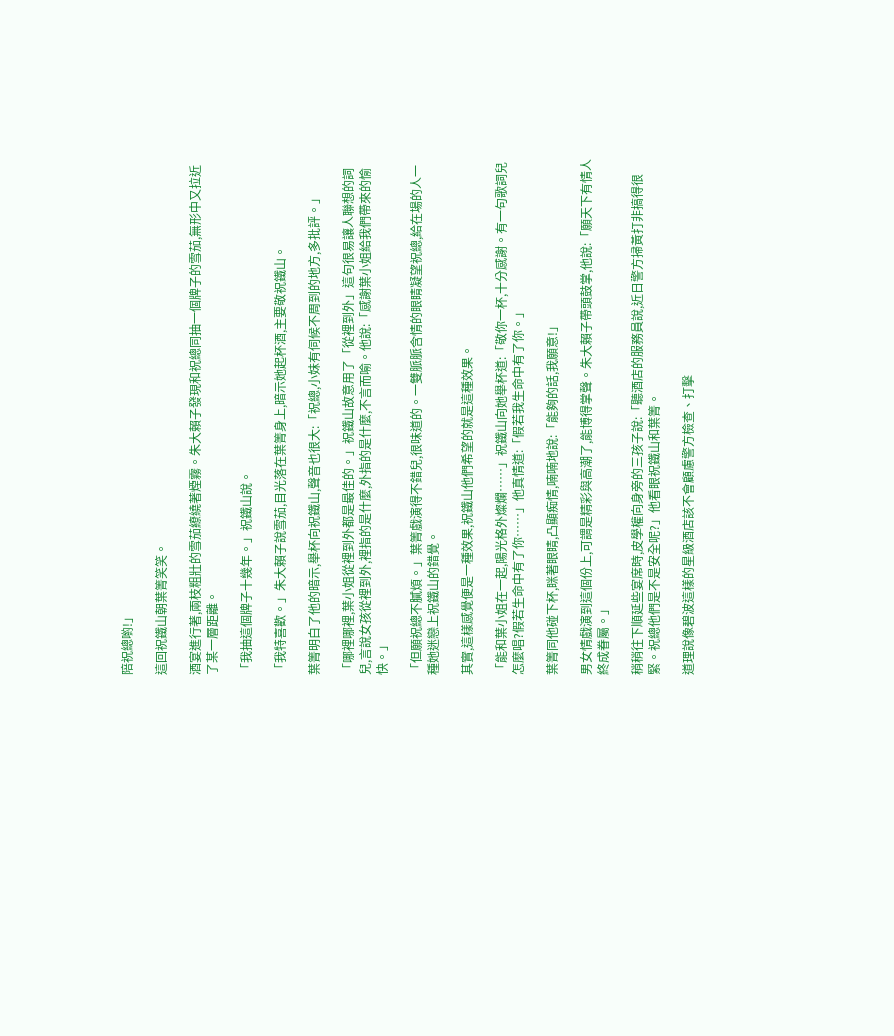陪祝總喲!」

這回祝鐵山朝葉箐笑笑。

酒宴進行著,兩枝粗壯的雪茄繚繞著煙霧。朱大賴子發現和祝總同抽一個牌子的雪茄,無形中又拉近了某一層距離。

「我抽這個牌子十幾年。」祝鐵山說。

「我特喜歡。」朱大賴子說雪茄,目光落在葉箐身上,暗示她起杯酒,主要敬祝鐵山。

葉箐明白了他的暗示,舉杯向祝鐵山,聲音也很大:「祝總,小妹有伺候不周到的地方,多批評。」

「哪裡哪裡,葉小姐從裡到外都是最佳的。」祝鐵山故意用了「從裡到外」這句很易讓人聯想的詞兒,言說女孩從裡到外,裡指的是什麼,外指的是什麼,不言而喻。他說:「感謝葉小姐給我們帶來的愉快。」

「但願祝總不膩煩。」葉箐戲演得不錯兒,很味道的。一雙脈脈含情的眼睛凝望祝總,給在場的人一種她迷戀上祝鐵山的錯覺。

其實,這樣感覺便是一種效果,祝鐵山他們希望的就是這種效果。

「能和葉小姐在一起,陽光格外燦爛……」祝鐵山向她舉杯道:「敬你一杯,十分感謝。有一句歌詞兒怎麼唱?假若生命中有了你……」他真情道:「假若我生命中有了你。」

葉箐同他碰下杯,眯著眼睛,凸顯痴情,喃喃地說:「能夠的話,我願意!」

男女情戲演到這個份上,可謂是精彩與高潮了,能博得掌聲。朱大賴子帶頭鼓掌,他說:「願天下有情人終成眷屬。」

稍稍往下順延些宴席時,皮學權向身旁的三孩子說:「聽酒店的服務員說,近日警方掃黃打非搞得很緊。祝總他們是不是安全呢?」他看眼祝鐵山和葉箐。

道理說像碧波這樣的星級酒店該不會顧慮警方檢查、打擊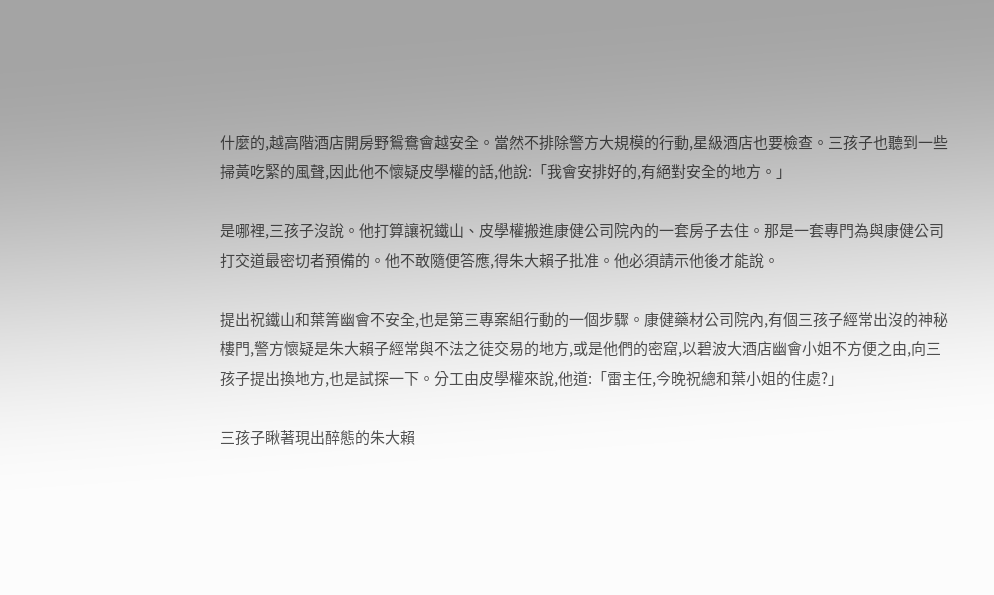什麼的,越高階酒店開房野鴛鴦會越安全。當然不排除警方大規模的行動,星級酒店也要檢查。三孩子也聽到一些掃黃吃緊的風聲,因此他不懷疑皮學權的話,他說:「我會安排好的,有絕對安全的地方。」

是哪裡,三孩子沒說。他打算讓祝鐵山、皮學權搬進康健公司院內的一套房子去住。那是一套專門為與康健公司打交道最密切者預備的。他不敢隨便答應,得朱大賴子批准。他必須請示他後才能說。

提出祝鐵山和葉箐幽會不安全,也是第三專案組行動的一個步驟。康健藥材公司院內,有個三孩子經常出沒的神秘樓門,警方懷疑是朱大賴子經常與不法之徒交易的地方,或是他們的密窟,以碧波大酒店幽會小姐不方便之由,向三孩子提出換地方,也是試探一下。分工由皮學權來說,他道:「雷主任,今晚祝總和葉小姐的住處?」

三孩子瞅著現出醉態的朱大賴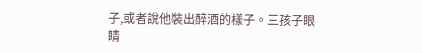子,或者說他裝出醉酒的樣子。三孩子眼睛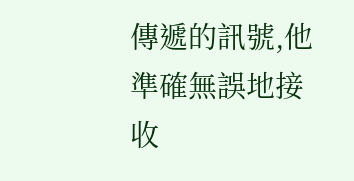傳遞的訊號,他準確無誤地接收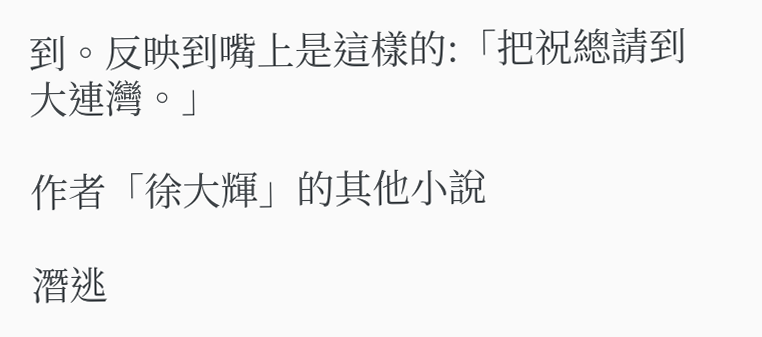到。反映到嘴上是這樣的:「把祝總請到大連灣。」

作者「徐大輝」的其他小說

潛逃